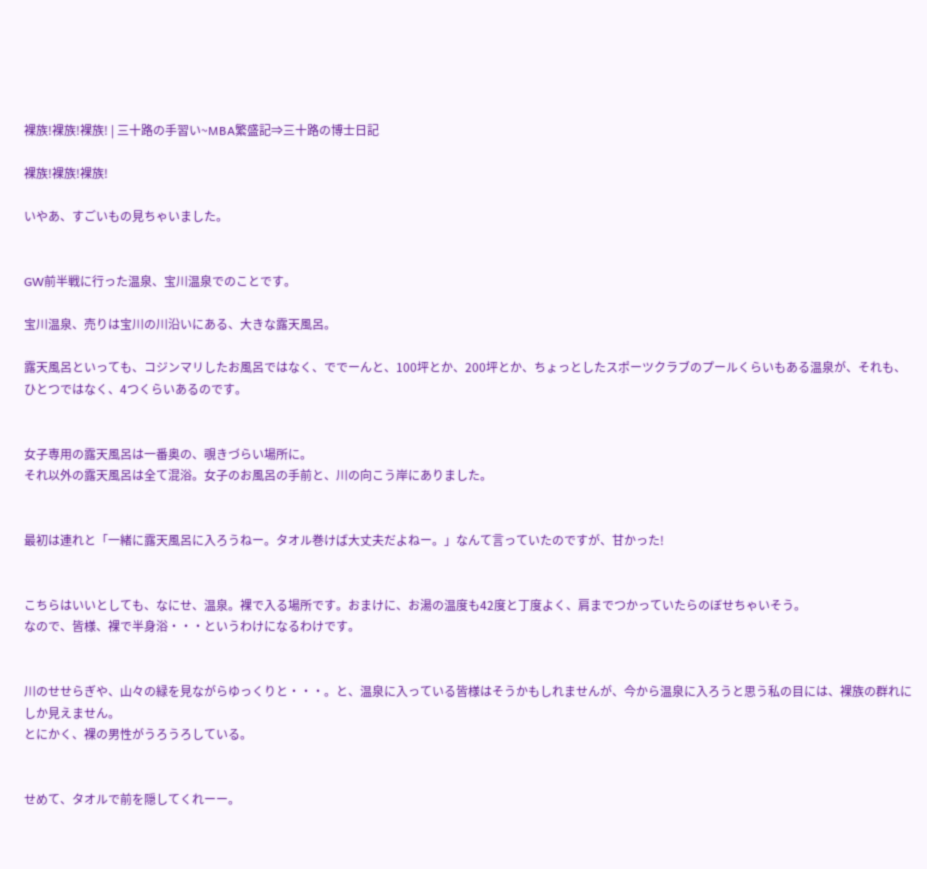裸族!裸族!裸族! | 三十路の手習い~MBA繁盛記⇒三十路の博士日記

裸族!裸族!裸族!

いやあ、すごいもの見ちゃいました。


GW前半戦に行った温泉、宝川温泉でのことです。

宝川温泉、売りは宝川の川沿いにある、大きな露天風呂。

露天風呂といっても、コジンマリしたお風呂ではなく、ででーんと、100坪とか、200坪とか、ちょっとしたスポーツクラブのプールくらいもある温泉が、それも、ひとつではなく、4つくらいあるのです。


女子専用の露天風呂は一番奥の、覗きづらい場所に。
それ以外の露天風呂は全て混浴。女子のお風呂の手前と、川の向こう岸にありました。


最初は連れと「一緒に露天風呂に入ろうねー。タオル巻けば大丈夫だよねー。」なんて言っていたのですが、甘かった!


こちらはいいとしても、なにせ、温泉。裸で入る場所です。おまけに、お湯の温度も42度と丁度よく、肩までつかっていたらのぼせちゃいそう。
なので、皆様、裸で半身浴・・・というわけになるわけです。


川のせせらぎや、山々の緑を見ながらゆっくりと・・・。と、温泉に入っている皆様はそうかもしれませんが、今から温泉に入ろうと思う私の目には、裸族の群れにしか見えません。
とにかく、裸の男性がうろうろしている。


せめて、タオルで前を隠してくれーー。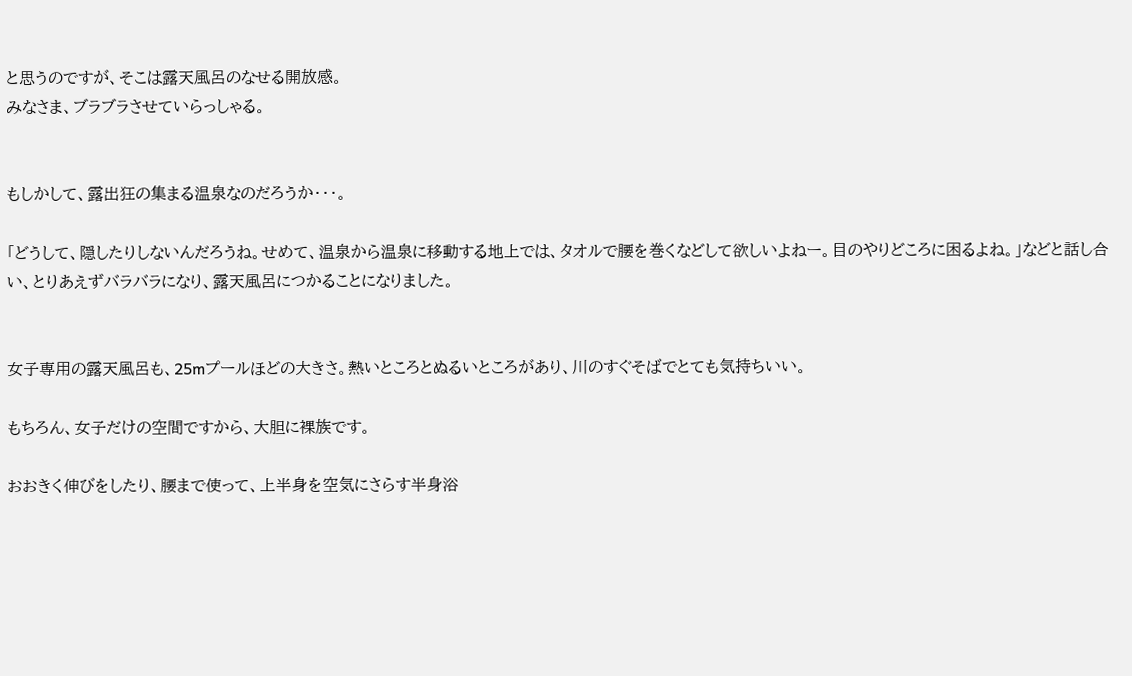と思うのですが、そこは露天風呂のなせる開放感。
みなさま、ブラブラさせていらっしゃる。


もしかして、露出狂の集まる温泉なのだろうか・・・。

「どうして、隠したりしないんだろうね。せめて、温泉から温泉に移動する地上では、タオルで腰を巻くなどして欲しいよねー。目のやりどころに困るよね。」などと話し合い、とりあえずバラバラになり、露天風呂につかることになりました。


女子専用の露天風呂も、25mプールほどの大きさ。熱いところとぬるいところがあり、川のすぐそばでとても気持ちいい。

もちろん、女子だけの空間ですから、大胆に裸族です。

おおきく伸びをしたり、腰まで使って、上半身を空気にさらす半身浴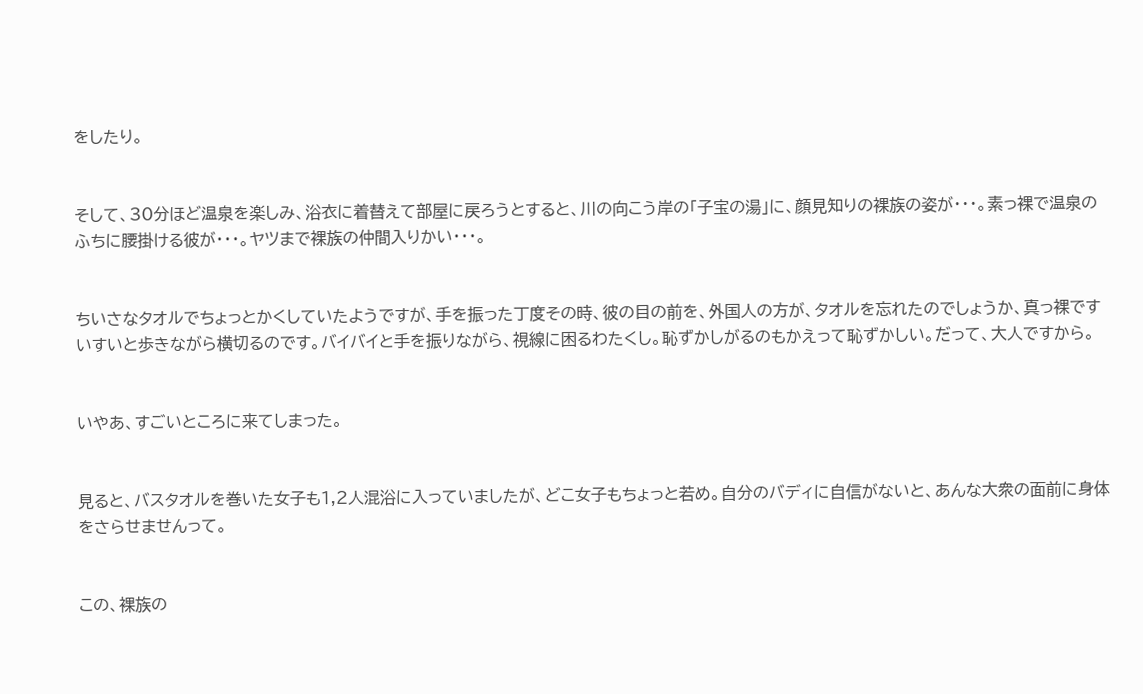をしたり。


そして、30分ほど温泉を楽しみ、浴衣に着替えて部屋に戻ろうとすると、川の向こう岸の「子宝の湯」に、顔見知りの裸族の姿が・・・。素っ裸で温泉のふちに腰掛ける彼が・・・。ヤツまで裸族の仲間入りかい・・・。


ちいさなタオルでちょっとかくしていたようですが、手を振った丁度その時、彼の目の前を、外国人の方が、タオルを忘れたのでしょうか、真っ裸ですいすいと歩きながら横切るのです。バイバイと手を振りながら、視線に困るわたくし。恥ずかしがるのもかえって恥ずかしい。だって、大人ですから。


いやあ、すごいところに来てしまった。


見ると、バスタオルを巻いた女子も1,2人混浴に入っていましたが、どこ女子もちょっと若め。自分のバディに自信がないと、あんな大衆の面前に身体をさらせませんって。


この、裸族の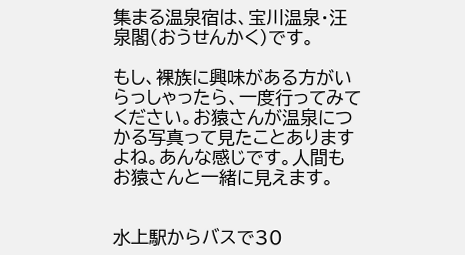集まる温泉宿は、宝川温泉・汪泉閣(おうせんかく)です。

もし、裸族に興味がある方がいらっしゃったら、一度行ってみてください。お猿さんが温泉につかる写真って見たことありますよね。あんな感じです。人間もお猿さんと一緒に見えます。


水上駅からバスで30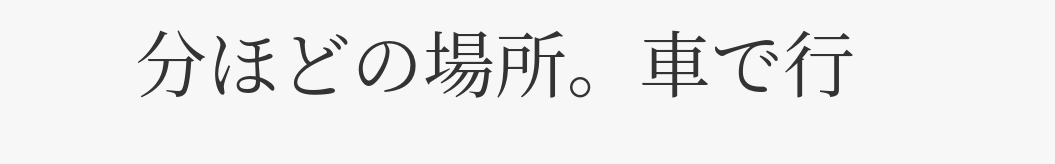分ほどの場所。車で行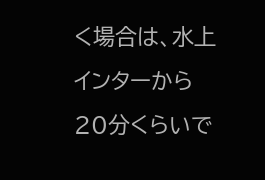く場合は、水上インターから20分くらいで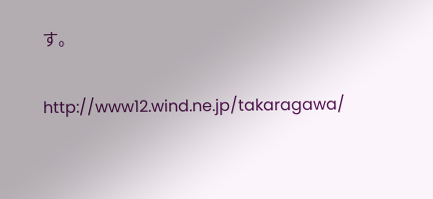す。

http://www12.wind.ne.jp/takaragawa/